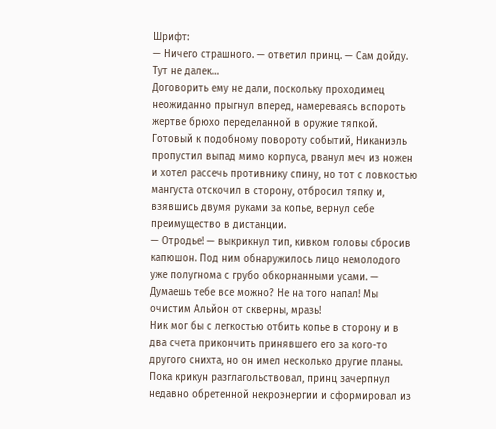Шрифт:
— Ничего страшного. — ответил принц. — Сам дойду. Тут не далек…
Договорить ему не дали, поскольку проходимец неожиданно прыгнул вперед, намереваясь вспороть жертве брюхо переделанной в оружие тяпкой.
Готовый к подобному повороту событий, Никаниэль пропустил выпад мимо корпуса, рванул меч из ножен и хотел рассечь противнику спину, но тот с ловкостью мангуста отскочил в сторону, отбросил тяпку и, взявшись двумя руками за копье, вернул себе преимущество в дистанции.
— Отродье! — выкрикнул тип, кивком головы сбросив капюшон. Под ним обнаружилось лицо немолодого уже полугнома с грубо обкорнанными усами. — Думаешь тебе все можно? Не на того напал! Мы очистим Альйон от скверны, мразь!
Ник мог бы с легкостью отбить копье в сторону и в два счета прикончить принявшего его за кого-то другого снихта, но он имел несколько другие планы.
Пока крикун разглагольствовал, принц зачерпнул недавно обретенной некроэнергии и сформировал из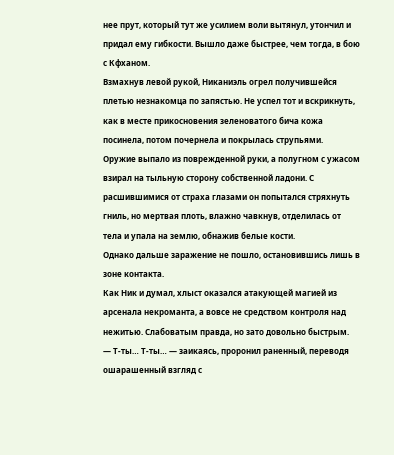нее прут, который тут же усилием воли вытянул, утончил и придал ему гибкости. Вышло даже быстрее, чем тогда, в бою с Кфханом.
Взмахнув левой рукой, Никаниэль огрел получившейся плетью незнакомца по запястью. Не успел тот и вскрикнуть, как в месте прикосновения зеленоватого бича кожа посинела, потом почернела и покрылась струпьями.
Оружие выпало из поврежденной руки, а полугном с ужасом взирал на тыльную сторону собственной ладони. С расшившимися от страха глазами он попытался стряхнуть гниль, но мертвая плоть, влажно чавкнув, отделилась от тела и упала на землю, обнажив белые кости.
Однако дальше заражение не пошло, остановившись лишь в зоне контакта.
Как Ник и думал, хлыст оказался атакующей магией из арсенала некроманта, а вовсе не средством контроля над нежитью. Слабоватым правда, но зато довольно быстрым.
— Т-ты… Т-ты… — заикаясь, проронил раненный, переводя ошарашенный взгляд с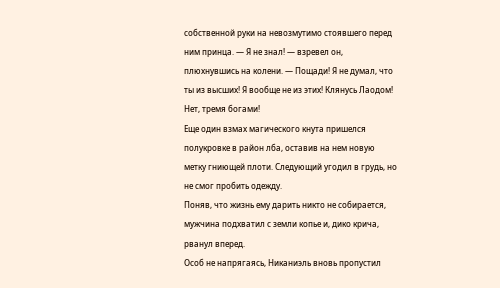собственной руки на невозмутимо стоявшего перед ним принца. — Я не знал! — взревел он, плюхнувшись на колени. — Пощади! Я не думал, что ты из высших! Я вообще не из этих! Клянусь Лаодом! Нет, тремя богами!
Еще один взмах магического кнута пришелся полукровке в район лба, оставив на нем новую метку гниющей плоти. Следующий угодил в грудь, но не смог пробить одежду.
Поняв, что жизнь ему дарить никто не собирается, мужчина подхватил с земли копье и, дико крича, рванул вперед.
Особ не напрягаясь, Никаниэль вновь пропустил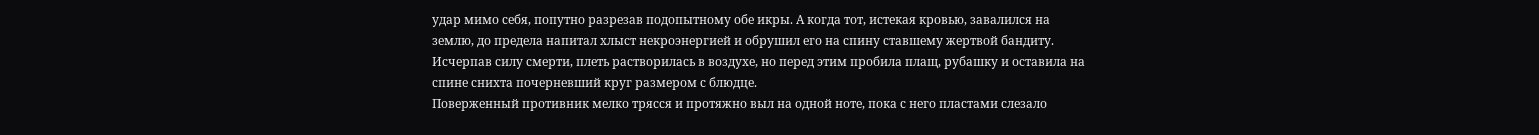удар мимо себя, попутно разрезав подопытному обе икры. А когда тот, истекая кровью, завалился на землю, до предела напитал хлыст некроэнергией и обрушил его на спину ставшему жертвой бандиту.
Исчерпав силу смерти, плеть растворилась в воздухе, но перед этим пробила плащ, рубашку и оставила на спине снихта почерневший круг размером с блюдце.
Поверженный противник мелко трясся и протяжно выл на одной ноте, пока с него пластами слезало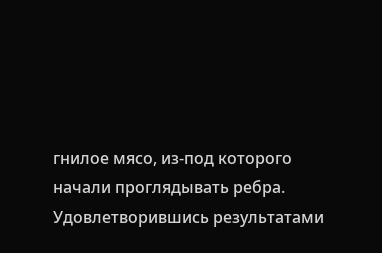гнилое мясо, из-под которого начали проглядывать ребра.
Удовлетворившись результатами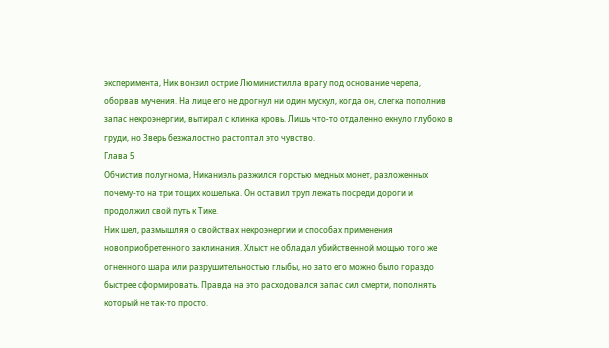эксперимента, Ник вонзил острие Люминистилла врагу под основание черепа, оборвав мучения. На лице его не дрогнул ни один мускул, когда он, слегка пополнив запас некроэнергии, вытирал с клинка кровь. Лишь что-то отдаленно екнуло глубоко в груди, но Зверь безжалостно растоптал это чувство.
Глава 5
Обчистив полугнома, Никаниэль разжился горстью медных монет, разложенных почему-то на три тощих кошелька. Он оставил труп лежать посреди дороги и продолжил свой путь к Тике.
Ник шел, размышляя о свойствах некроэнергии и способах применения новоприобретенного заклинания. Хлыст не обладал убийственной мощью того же огненного шара или разрушительностью глыбы, но зато его можно было гораздо быстрее сформировать. Правда на это расходовался запас сил смерти, пополнять который не так-то просто.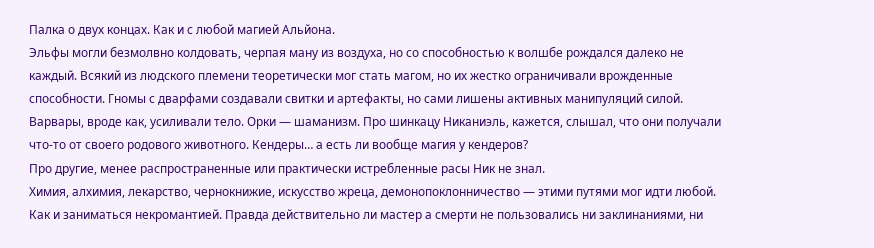Палка о двух концах. Как и с любой магией Альйона.
Эльфы могли безмолвно колдовать, черпая ману из воздуха, но со способностью к волшбе рождался далеко не каждый. Всякий из людского племени теоретически мог стать магом, но их жестко ограничивали врожденные способности. Гномы с дварфами создавали свитки и артефакты, но сами лишены активных манипуляций силой.
Варвары, вроде как, усиливали тело. Орки — шаманизм. Про шинкацу Никаниэль, кажется, слышал, что они получали что-то от своего родового животного. Кендеры… а есть ли вообще магия у кендеров?
Про другие, менее распространенные или практически истребленные расы Ник не знал.
Химия, алхимия, лекарство, чернокнижие, искусство жреца, демонопоклонничество — этими путями мог идти любой. Как и заниматься некромантией. Правда действительно ли мастер а смерти не пользовались ни заклинаниями, ни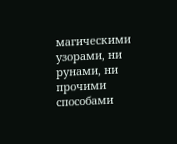магическими узорами, ни рунами, ни прочими способами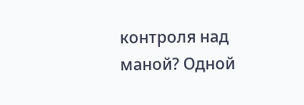контроля над маной? Одной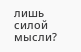лишь силой мысли?